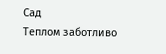Сад
Теплом заботливо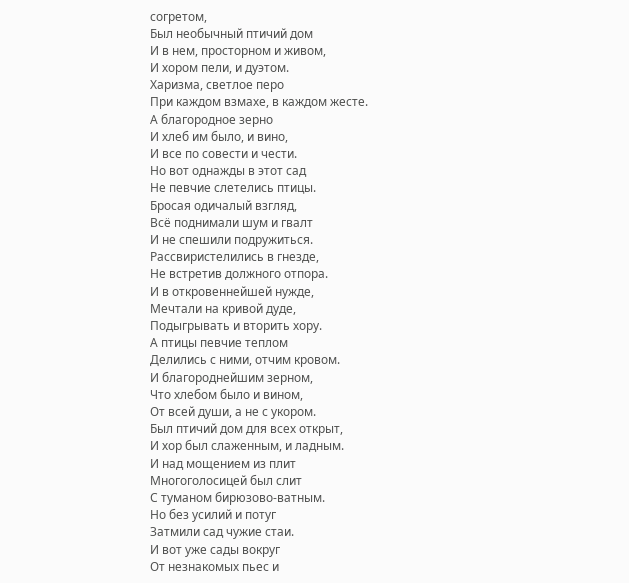согретом,
Был необычный птичий дом
И в нем, просторном и живом,
И хором пели, и дуэтом.
Харизма, светлое перо
При каждом взмахе, в каждом жесте.
А благородное зерно
И хлеб им было, и вино,
И все по совести и чести.
Но вот однажды в этот сад
Не певчие слетелись птицы.
Бросая одичалый взгляд,
Всё поднимали шум и гвалт
И не спешили подружиться.
Рассвиристелились в гнезде,
Не встретив должного отпора.
И в откровеннейшей нужде,
Мечтали на кривой дуде,
Подыгрывать и вторить хору.
А птицы певчие теплом
Делились с ними, отчим кровом.
И благороднейшим зерном,
Что хлебом было и вином,
От всей души, а не с укором.
Был птичий дом для всех открыт,
И хор был слаженным, и ладным.
И над мощением из плит
Многоголосицей был слит
С туманом бирюзово-ватным.
Но без усилий и потуг
Затмили сад чужие стаи.
И вот уже сады вокруг
От незнакомых пьес и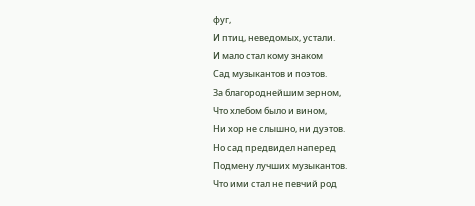фуг,
И птиц, неведомых, устали.
И мало стал кому знаком
Сад музыкантов и поэтов.
За благороднейшим зерном,
Что хлебом было и вином,
Ни хор не слышно, ни дуэтов.
Но сад предвидел наперед
Подмену лучших музыкантов.
Что ими стал не певчий род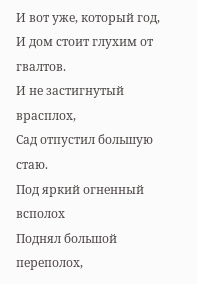И вот уже, который год,
И дом стоит глухим от гвалтов.
И не застигнутый врасплох,
Сад отпустил большую стаю.
Под яркий огненный всполох
Поднял большой переполох,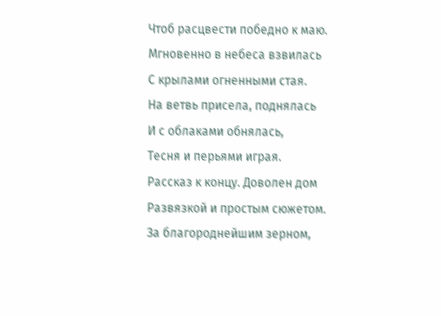Чтоб расцвести победно к маю.
Мгновенно в небеса взвилась
С крылами огненными стая.
На ветвь присела, поднялась
И с облаками обнялась,
Тесня и перьями играя.
Рассказ к концу. Доволен дом
Развязкой и простым сюжетом.
За благороднейшим зерном,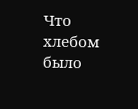Что хлебом было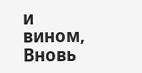и вином,
Вновь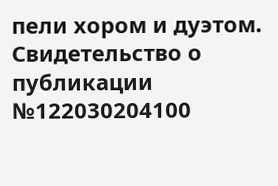пели хором и дуэтом.
Свидетельство о публикации №122030204100